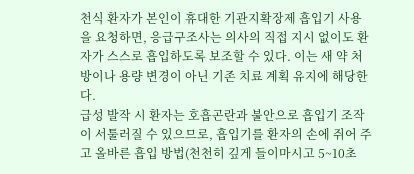천식 환자가 본인이 휴대한 기관지확장제 흡입기 사용을 요청하면, 응급구조사는 의사의 직접 지시 없이도 환자가 스스로 흡입하도록 보조할 수 있다. 이는 새 약 처방이나 용량 변경이 아닌 기존 치료 계획 유지에 해당한다.
급성 발작 시 환자는 호흡곤란과 불안으로 흡입기 조작이 서툴러질 수 있으므로, 흡입기를 환자의 손에 쥐어 주고 올바른 흡입 방법(천천히 깊게 들이마시고 5~10초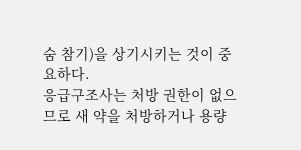숨 참기)을 상기시키는 것이 중요하다.
응급구조사는 처방 권한이 없으므로 새 약을 처방하거나 용량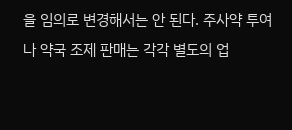을 임의로 변경해서는 안 된다. 주사약 투여나 약국 조제 판매는 각각 별도의 업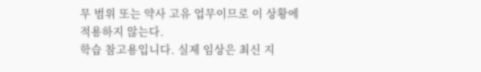무 범위 또는 약사 고유 업무이므로 이 상황에 적용하지 않는다.
학습 참고용입니다. 실제 임상은 최신 지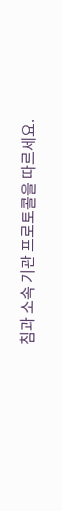침과 소속 기관 프로토콜을 따르세요.